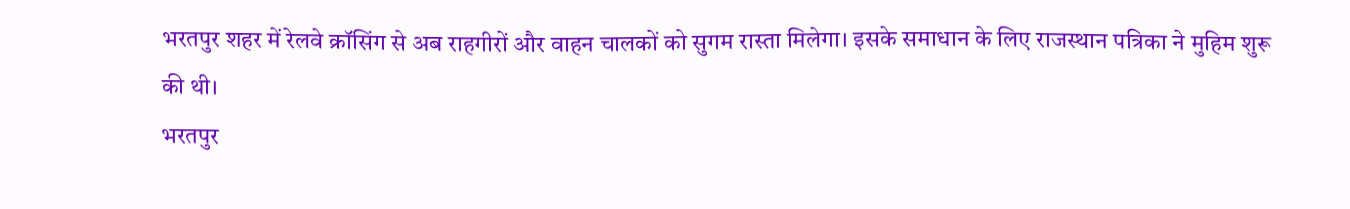भरतपुर शहर में रेलवे क्रॉसिंग से अब राहगीरों और वाहन चालकों को सुगम रास्ता मिलेगा। इसके समाधान के लिए राजस्थान पत्रिका ने मुहिम शुरू की थी।
भरतपुर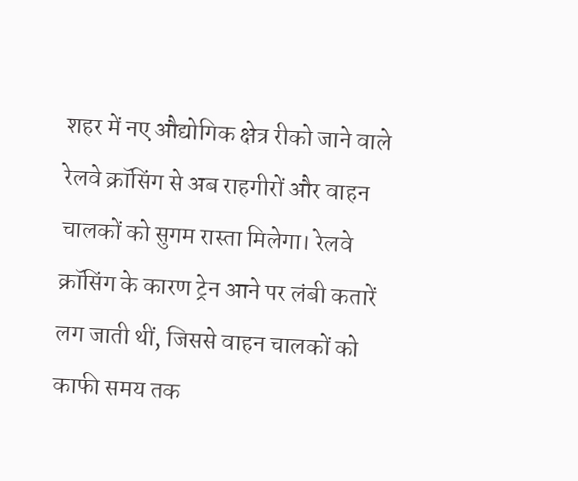शहर में नए औद्योगिक क्षेत्र रीको जाने वाले रेलवे क्रॉसिंग से अब राहगीरों और वाहन चालकों को सुगम रास्ता मिलेगा। रेलवे क्रॉसिंग के कारण ट्रेन आने पर लंबी कतारें लग जाती थीं, जिससे वाहन चालकों को काफी समय तक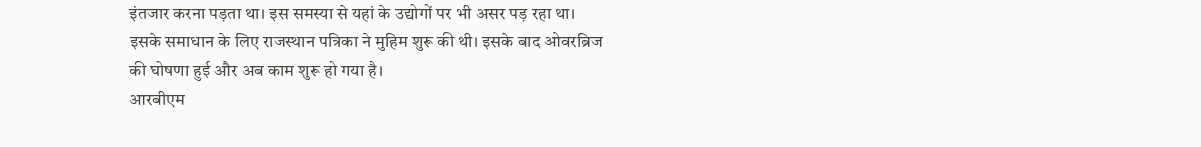इंतजार करना पड़ता था। इस समस्या से यहां के उद्योगों पर भी असर पड़ रहा था। इसके समाधान के लिए राजस्थान पत्रिका ने मुहिम शुरू की थी। इसके बाद ओवरब्रिज की घोषणा हुई और अब काम शुरू हो गया है।
आरबीएम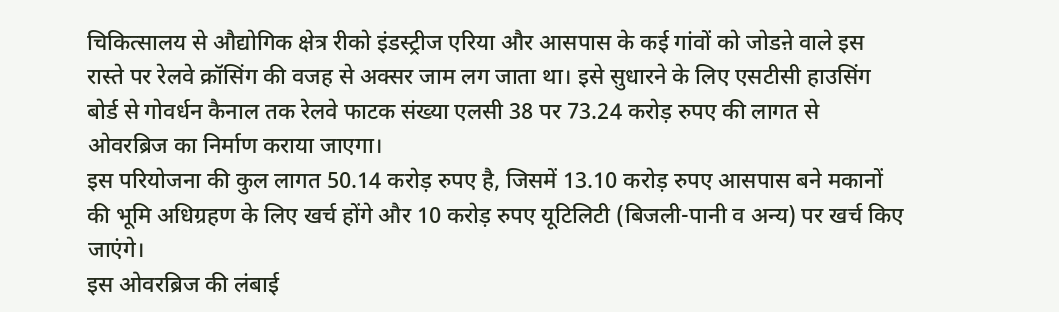चिकित्सालय से औद्योगिक क्षेत्र रीको इंडस्ट्रीज एरिया और आसपास के कई गांवों को जोडऩे वाले इस रास्ते पर रेलवे क्रॉसिंग की वजह से अक्सर जाम लग जाता था। इसे सुधारने के लिए एसटीसी हाउसिंग बोर्ड से गोवर्धन कैनाल तक रेलवे फाटक संख्या एलसी 38 पर 73.24 करोड़ रुपए की लागत से ओवरब्रिज का निर्माण कराया जाएगा।
इस परियोजना की कुल लागत 50.14 करोड़ रुपए है, जिसमें 13.10 करोड़ रुपए आसपास बने मकानों की भूमि अधिग्रहण के लिए खर्च होंगे और 10 करोड़ रुपए यूटिलिटी (बिजली-पानी व अन्य) पर खर्च किए जाएंगे।
इस ओवरब्रिज की लंबाई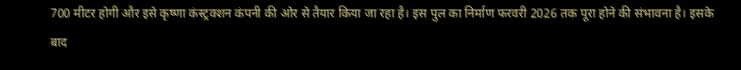700 मीटर होगी और इसे कृष्णा कंस्ट्रक्शन कंपनी की ओर से तैयार किया जा रहा है। इस पुल का निर्माण फरवरी 2026 तक पूरा होने की संभावना है। इसके बाद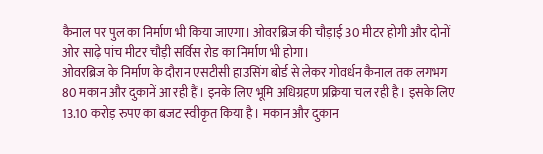कैनाल पर पुल का निर्माण भी किया जाएगा। ओवरब्रिज की चौड़ाई 30 मीटर होगी और दोनों ओर साढ़े पांच मीटर चौड़ी सर्विस रोड का निर्माण भी होगा।
ओवरब्रिज के निर्माण के दौरान एसटीसी हाउसिंग बोर्ड से लेकर गोवर्धन कैनाल तक लगभग 80 मकान और दुकानें आ रही हैं। इनके लिए भूमि अधिग्रहण प्रक्रिया चल रही है। इसके लिए 13.10 करोड़ रुपए का बजट स्वीकृत किया है। मकान और दुकान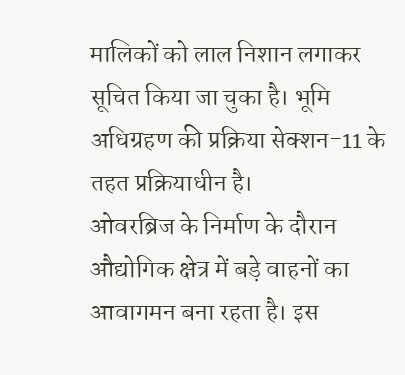मालिकों को लाल निशान लगाकर सूचित किया जा चुका है। भूमि अधिग्रहण की प्रक्रिया सेक्शन-11 के तहत प्रक्रियाधीन है।
ओवरब्रिज के निर्माण के दौरान औद्योगिक क्षेत्र में बड़े वाहनों का आवागमन बना रहता है। इस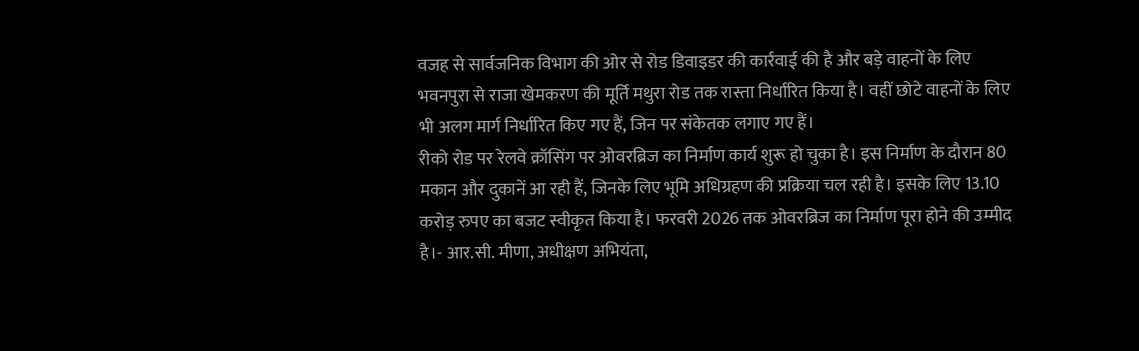वजह से सार्वजनिक विभाग की ओर से रोड डिवाइडर की कार्रवाई की है और बड़े वाहनों के लिए भवनपुरा से राजा खेमकरण की मूर्ति मथुरा रोड तक रास्ता निर्धारित किया है। वहीं छोटे वाहनों के लिए भी अलग मार्ग निर्धारित किए गए हैं, जिन पर संकेतक लगाए गए हैं।
रीको रोड पर रेलवे क्रॉसिंग पर ओवरब्रिज का निर्माण कार्य शुरू हो चुका है। इस निर्माण के दौरान 80 मकान और दुकानें आ रही हैं, जिनके लिए भूमि अधिग्रहण की प्रक्रिया चल रही है। इसके लिए 13.10 करोड़ रुपए का बजट स्वीकृत किया है। फरवरी 2026 तक ओवरब्रिज का निर्माण पूरा होने की उम्मीद है।- आर.सी. मीणा, अधीक्षण अभियंता,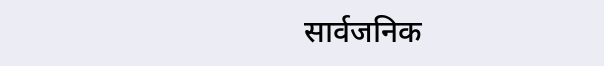सार्वजनिक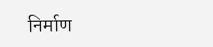निर्माण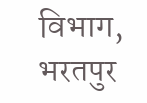विभाग, भरतपुर